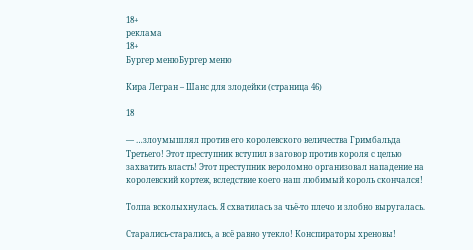18+
реклама
18+
Бургер менюБургер меню

Кира Легран – Шанс для злодейки (страница 46)

18

— …злоумышлял против его королевского величества Гримбальда Третьего! Этот преступник вступил в заговор против короля с целью захватить власть! Этот преступник вероломно организовал нападение на королевский кортеж, вследствие коего наш любимый король скончался!

Толпа всколыхнулась. Я схватилась за чьё-то плечо и злобно выругалась.

Старались-старались, а всё равно утекло! Конспираторы хреновы!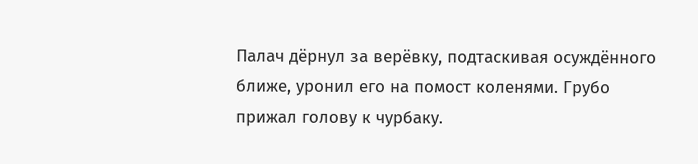Палач дёрнул за верёвку, подтаскивая осуждённого ближе, уронил его на помост коленями. Грубо прижал голову к чурбаку.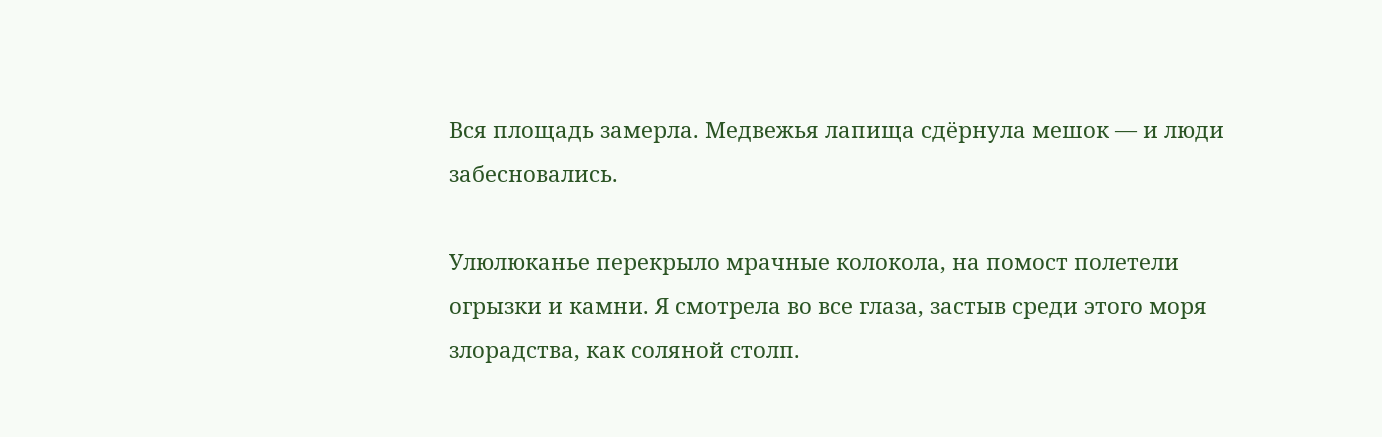Вся площадь замерла. Медвежья лапища сдёрнула мешок — и люди забесновались.

Улюлюканье перекрыло мрачные колокола, на помост полетели огрызки и камни. Я смотрела во все глаза, застыв среди этого моря злорадства, как соляной столп.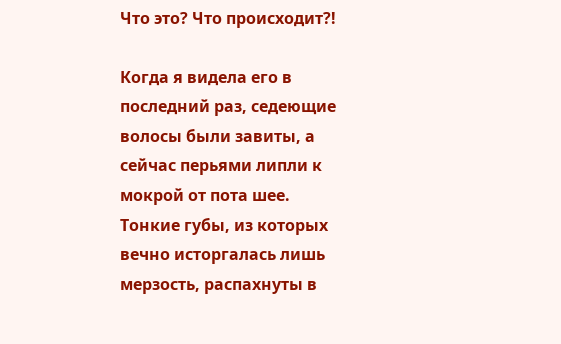Что это? Что происходит?!

Когда я видела его в последний раз, седеющие волосы были завиты, а сейчас перьями липли к мокрой от пота шее. Тонкие губы, из которых вечно исторгалась лишь мерзость, распахнуты в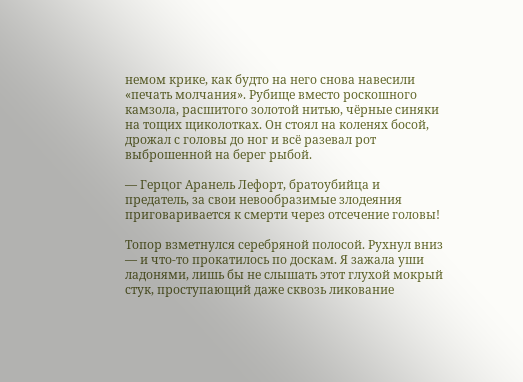немом крике, как будто на него снова навесили «печать молчания». Рубище вместо роскошного камзола, расшитого золотой нитью, чёрные синяки на тощих щиколотках. Он стоял на коленях босой, дрожал с головы до ног и всё разевал рот выброшенной на берег рыбой.

— Герцог Аранель Лефорт, братоубийца и предатель, за свои невообразимые злодеяния приговаривается к смерти через отсечение головы!

Топор взметнулся серебряной полосой. Рухнул вниз — и что-то прокатилось по доскам. Я зажала уши ладонями, лишь бы не слышать этот глухой мокрый стук, проступающий даже сквозь ликование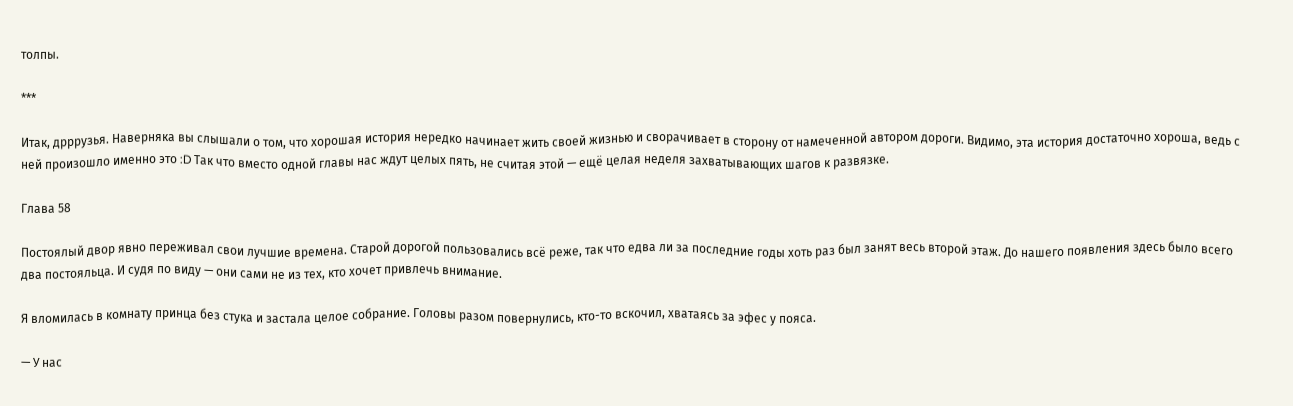толпы.

***

Итак, дрррузья. Наверняка вы слышали о том, что хорошая история нередко начинает жить своей жизнью и сворачивает в сторону от намеченной автором дороги. Видимо, эта история достаточно хороша, ведь с ней произошло именно это :D Так что вместо одной главы нас ждут целых пять, не считая этой — ещё целая неделя захватывающих шагов к развязке.

Глава 58

Постоялый двор явно переживал свои лучшие времена. Старой дорогой пользовались всё реже, так что едва ли за последние годы хоть раз был занят весь второй этаж. До нашего появления здесь было всего два постояльца. И судя по виду — они сами не из тех, кто хочет привлечь внимание.

Я вломилась в комнату принца без стука и застала целое собрание. Головы разом повернулись, кто-то вскочил, хватаясь за эфес у пояса.

— У нас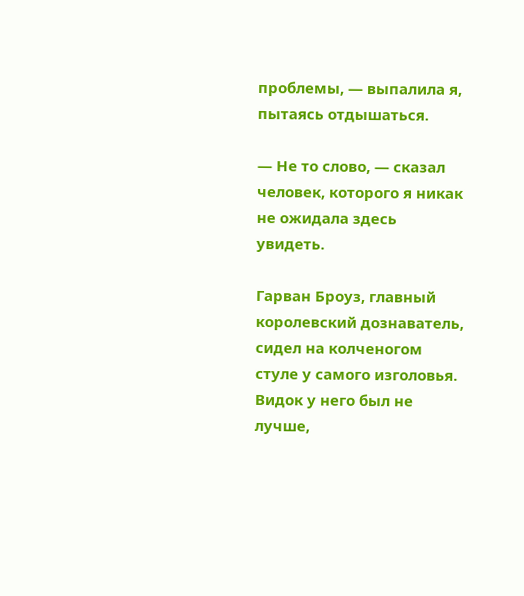проблемы, — выпалила я, пытаясь отдышаться.

— Не то слово, — сказал человек, которого я никак не ожидала здесь увидеть.

Гарван Броуз, главный королевский дознаватель, сидел на колченогом стуле у самого изголовья. Видок у него был не лучше,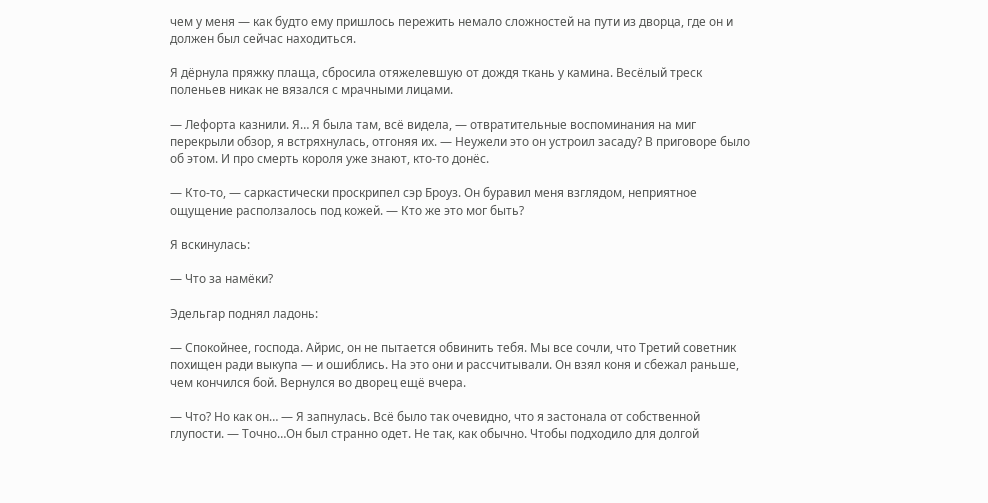чем у меня — как будто ему пришлось пережить немало сложностей на пути из дворца, где он и должен был сейчас находиться.

Я дёрнула пряжку плаща, сбросила отяжелевшую от дождя ткань у камина. Весёлый треск поленьев никак не вязался с мрачными лицами.

— Лефорта казнили. Я… Я была там, всё видела, — отвратительные воспоминания на миг перекрыли обзор, я встряхнулась, отгоняя их. — Неужели это он устроил засаду? В приговоре было об этом. И про смерть короля уже знают, кто-то донёс.

— Кто-то, — саркастически проскрипел сэр Броуз. Он буравил меня взглядом, неприятное ощущение расползалось под кожей. — Кто же это мог быть?

Я вскинулась:

— Что за намёки?

Эдельгар поднял ладонь:

— Спокойнее, господа. Айрис, он не пытается обвинить тебя. Мы все сочли, что Третий советник похищен ради выкупа — и ошиблись. На это они и рассчитывали. Он взял коня и сбежал раньше, чем кончился бой. Вернулся во дворец ещё вчера.

— Что? Но как он… — Я запнулась. Всё было так очевидно, что я застонала от собственной глупости. — Точно…Он был странно одет. Не так, как обычно. Чтобы подходило для долгой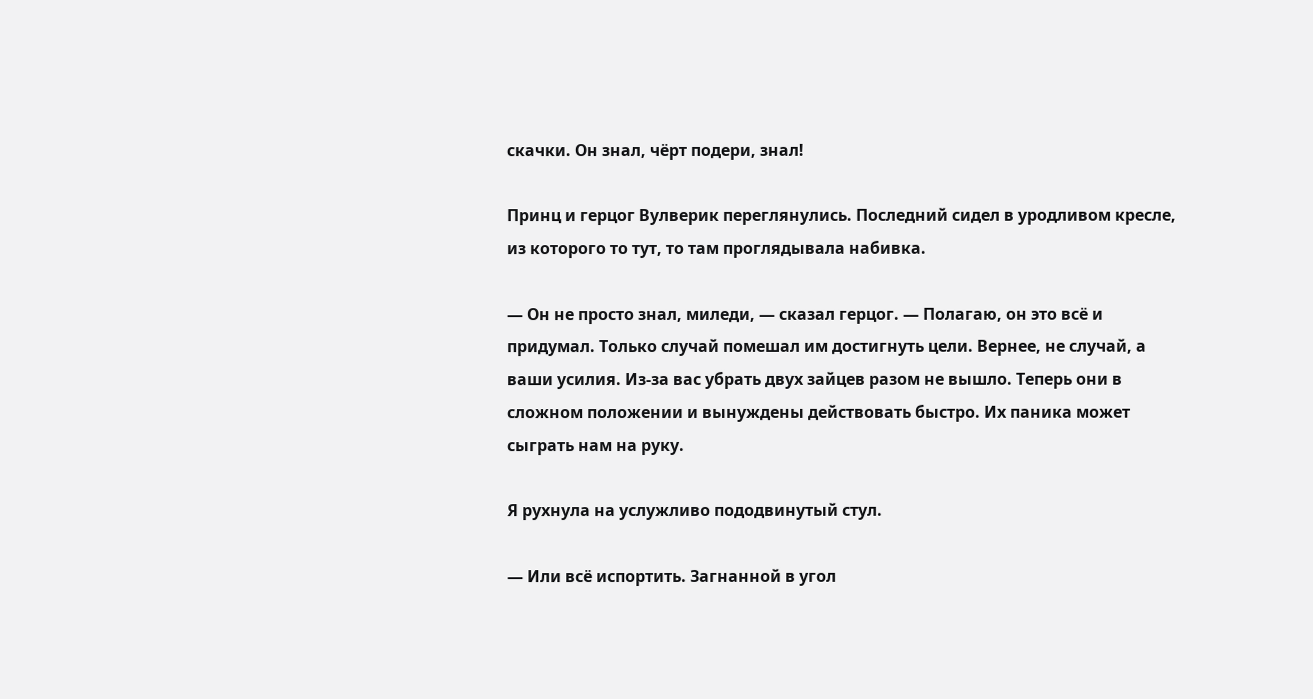скачки. Он знал, чёрт подери, знал!

Принц и герцог Вулверик переглянулись. Последний сидел в уродливом кресле, из которого то тут, то там проглядывала набивка.

— Он не просто знал, миледи, — сказал герцог. — Полагаю, он это всё и придумал. Только случай помешал им достигнуть цели. Вернее, не случай, а ваши усилия. Из-за вас убрать двух зайцев разом не вышло. Теперь они в сложном положении и вынуждены действовать быстро. Их паника может сыграть нам на руку.

Я рухнула на услужливо пододвинутый стул.

— Или всё испортить. Загнанной в угол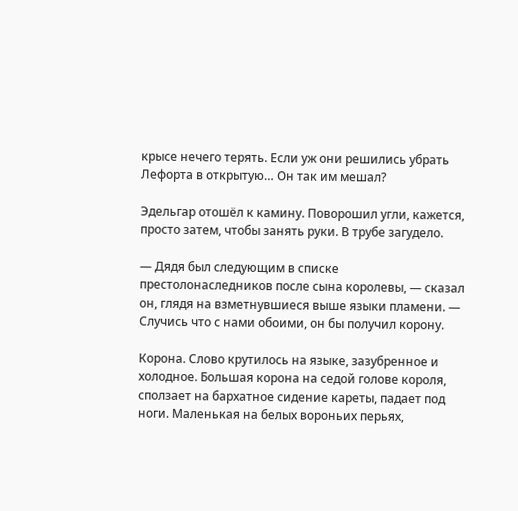крысе нечего терять. Если уж они решились убрать Лефорта в открытую… Он так им мешал?

Эдельгар отошёл к камину. Поворошил угли, кажется, просто затем, чтобы занять руки. В трубе загудело.

— Дядя был следующим в списке престолонаследников после сына королевы, — сказал он, глядя на взметнувшиеся выше языки пламени. — Случись что с нами обоими, он бы получил корону.

Корона. Слово крутилось на языке, зазубренное и холодное. Большая корона на седой голове короля, сползает на бархатное сидение кареты, падает под ноги. Маленькая на белых вороньих перьях,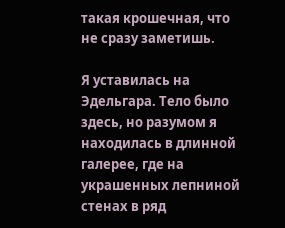такая крошечная, что не сразу заметишь.

Я уставилась на Эдельгара. Тело было здесь, но разумом я находилась в длинной галерее, где на украшенных лепниной стенах в ряд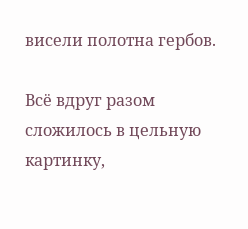висели полотна гербов.

Всё вдруг разом сложилось в цельную картинку,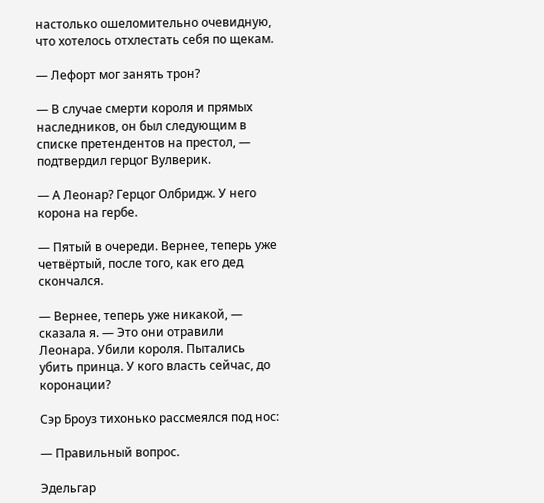настолько ошеломительно очевидную, что хотелось отхлестать себя по щекам.

— Лефорт мог занять трон?

— В случае смерти короля и прямых наследников, он был следующим в списке претендентов на престол, — подтвердил герцог Вулверик.

— А Леонар? Герцог Олбридж. У него корона на гербе.

— Пятый в очереди. Вернее, теперь уже четвёртый, после того, как его дед скончался.

— Вернее, теперь уже никакой, — сказала я. — Это они отравили Леонара. Убили короля. Пытались убить принца. У кого власть сейчас, до коронации?

Сэр Броуз тихонько рассмеялся под нос:

— Правильный вопрос.

Эдельгар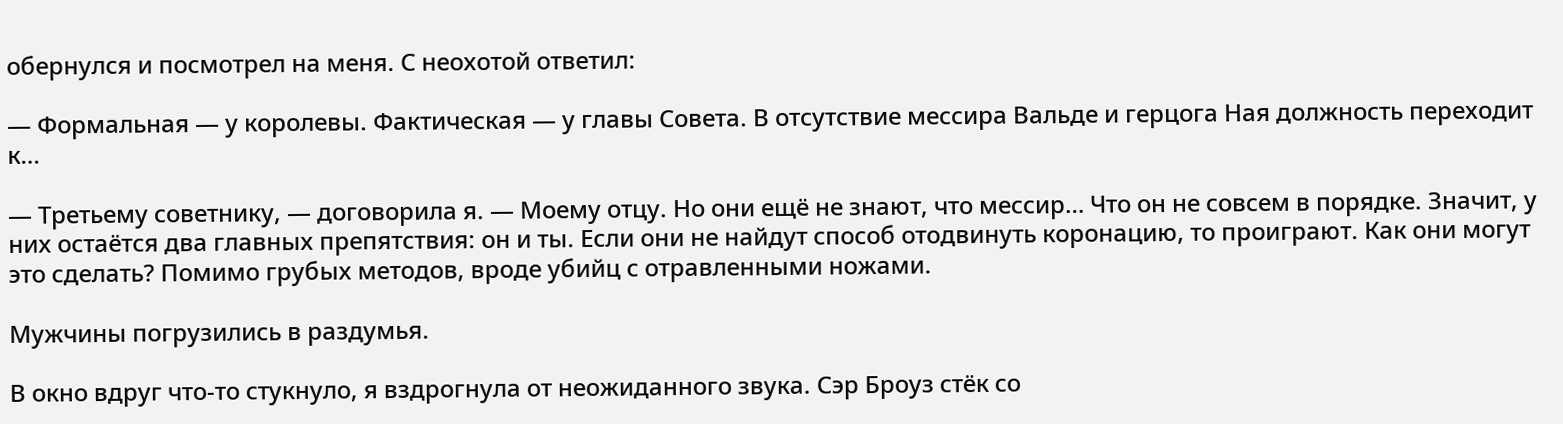обернулся и посмотрел на меня. С неохотой ответил:

— Формальная — у королевы. Фактическая — у главы Совета. В отсутствие мессира Вальде и герцога Ная должность переходит к…

— Третьему советнику, — договорила я. — Моему отцу. Но они ещё не знают, что мессир… Что он не совсем в порядке. Значит, у них остаётся два главных препятствия: он и ты. Если они не найдут способ отодвинуть коронацию, то проиграют. Как они могут это сделать? Помимо грубых методов, вроде убийц с отравленными ножами.

Мужчины погрузились в раздумья.

В окно вдруг что-то стукнуло, я вздрогнула от неожиданного звука. Сэр Броуз стёк со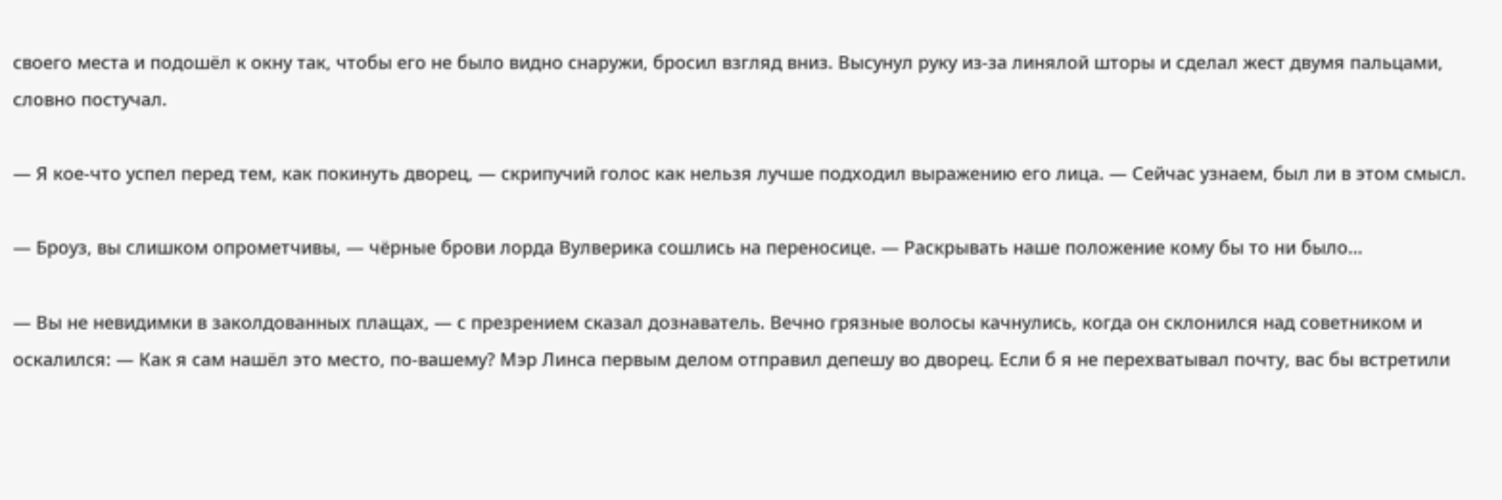своего места и подошёл к окну так, чтобы его не было видно снаружи, бросил взгляд вниз. Высунул руку из-за линялой шторы и сделал жест двумя пальцами, словно постучал.

— Я кое-что успел перед тем, как покинуть дворец, — скрипучий голос как нельзя лучше подходил выражению его лица. — Сейчас узнаем, был ли в этом смысл.

— Броуз, вы слишком опрометчивы, — чёрные брови лорда Вулверика сошлись на переносице. — Раскрывать наше положение кому бы то ни было…

— Вы не невидимки в заколдованных плащах, — с презрением сказал дознаватель. Вечно грязные волосы качнулись, когда он склонился над советником и оскалился: — Как я сам нашёл это место, по-вашему? Мэр Линса первым делом отправил депешу во дворец. Если б я не перехватывал почту, вас бы встретили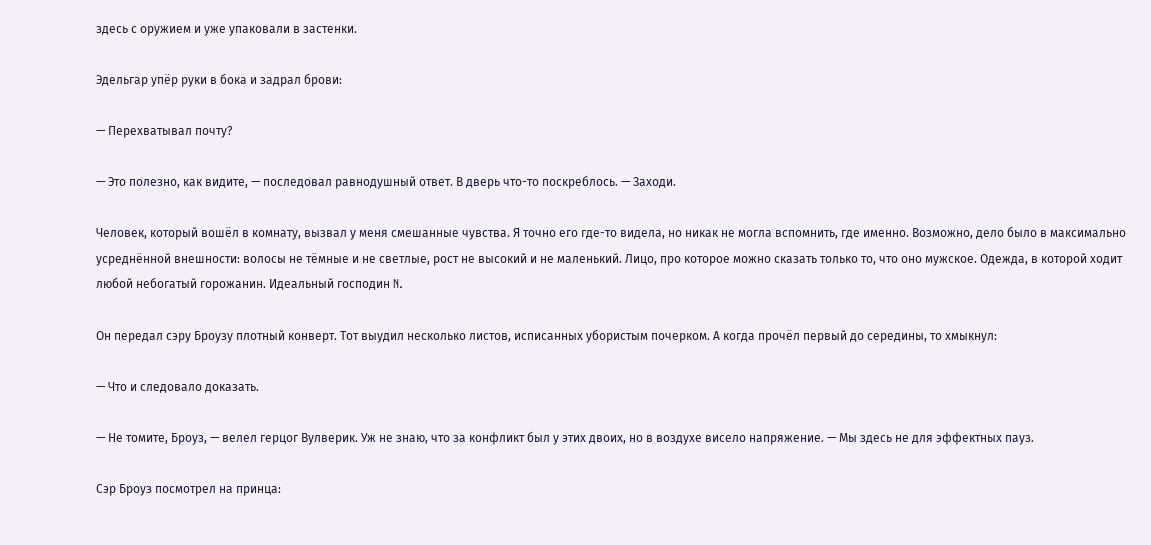здесь с оружием и уже упаковали в застенки.

Эдельгар упёр руки в бока и задрал брови:

— Перехватывал почту?

— Это полезно, как видите, — последовал равнодушный ответ. В дверь что-то поскреблось. — Заходи.

Человек, который вошёл в комнату, вызвал у меня смешанные чувства. Я точно его где-то видела, но никак не могла вспомнить, где именно. Возможно, дело было в максимально усреднённой внешности: волосы не тёмные и не светлые, рост не высокий и не маленький. Лицо, про которое можно сказать только то, что оно мужское. Одежда, в которой ходит любой небогатый горожанин. Идеальный господин N.

Он передал сэру Броузу плотный конверт. Тот выудил несколько листов, исписанных убористым почерком. А когда прочёл первый до середины, то хмыкнул:

— Что и следовало доказать.

— Не томите, Броуз, — велел герцог Вулверик. Уж не знаю, что за конфликт был у этих двоих, но в воздухе висело напряжение. — Мы здесь не для эффектных пауз.

Сэр Броуз посмотрел на принца: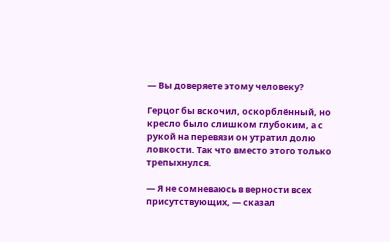— Вы доверяете этому человеку?

Герцог бы вскочил, оскорблённый, но кресло было слишком глубоким, а с рукой на перевязи он утратил долю ловкости. Так что вместо этого только трепыхнулся.

— Я не сомневаюсь в верности всех присутствующих, — сказал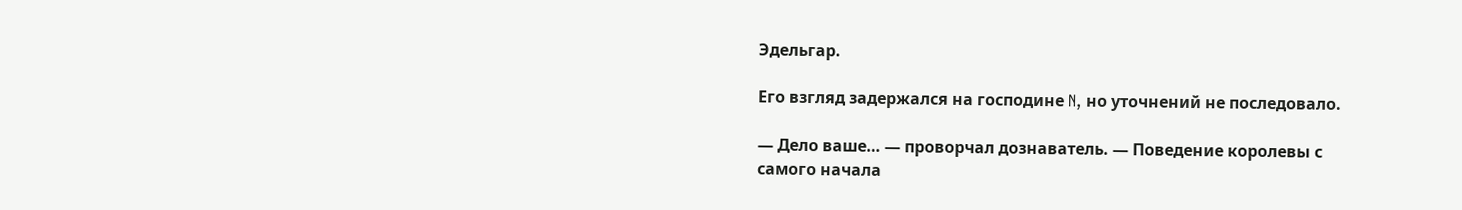Эдельгар.

Его взгляд задержался на господине N, но уточнений не последовало.

— Дело ваше… — проворчал дознаватель. — Поведение королевы с самого начала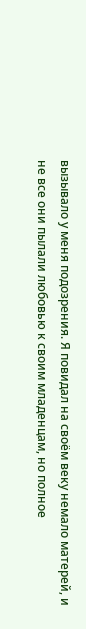вызывало у меня подозрения. Я повидал на своём веку немало матерей, и не все они пылали любовью к своим младенцам, но полное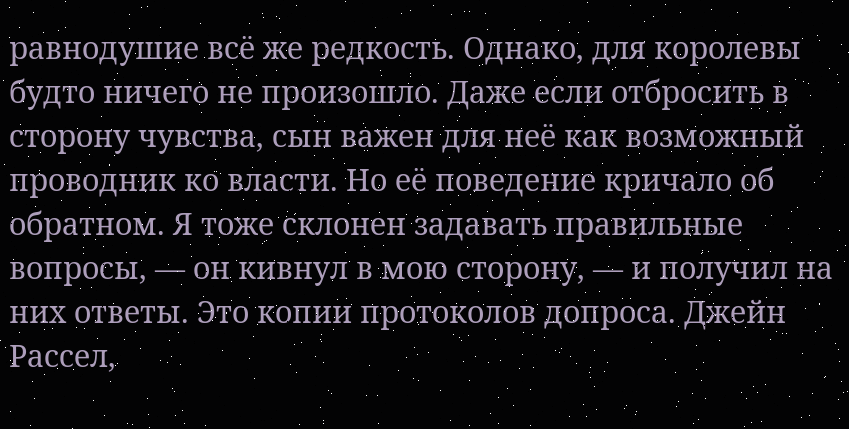равнодушие всё же редкость. Однако, для королевы будто ничего не произошло. Даже если отбросить в сторону чувства, сын важен для неё как возможный проводник ко власти. Но её поведение кричало об обратном. Я тоже склонен задавать правильные вопросы, — он кивнул в мою сторону, — и получил на них ответы. Это копии протоколов допроса. Джейн Рассел,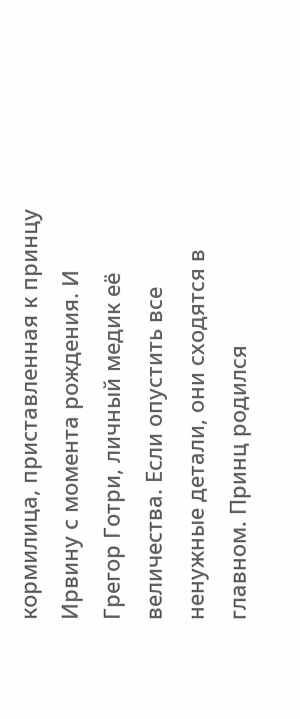кормилица, приставленная к принцу Ирвину с момента рождения. И Грегор Готри, личный медик её величества. Если опустить все ненужные детали, они сходятся в главном. Принц родился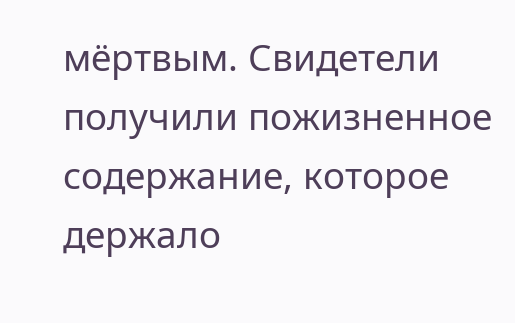мёртвым. Свидетели получили пожизненное содержание, которое держало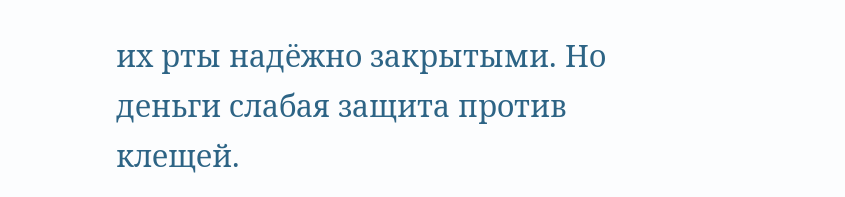их рты надёжно закрытыми. Но деньги слабая защита против клещей.